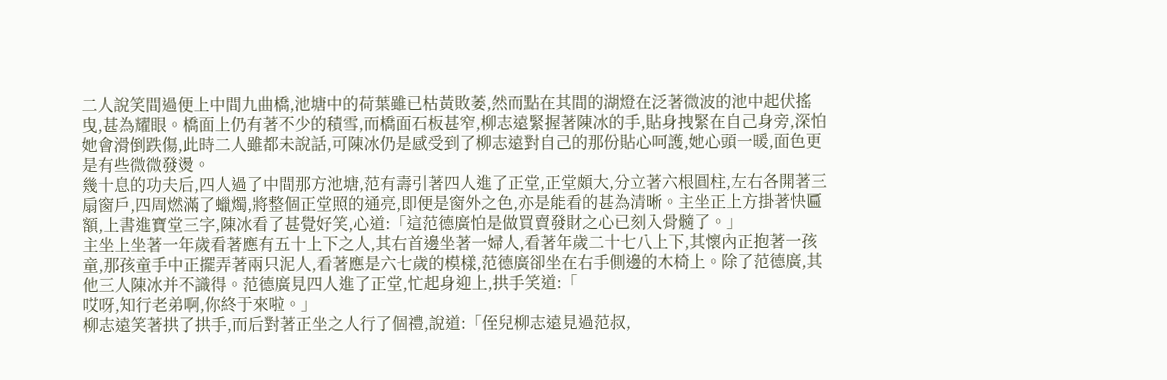二人說笑間過便上中間九曲橋,池塘中的荷葉雖已枯黃敗萎,然而點在其間的湖燈在泛著微波的池中起伏搖曳,甚為耀眼。橋面上仍有著不少的積雪,而橋面石板甚窄,柳志遠緊握著陳冰的手,貼身拽緊在自己身旁,深怕她會滑倒跌傷,此時二人雖都未說話,可陳冰仍是感受到了柳志遠對自己的那份貼心呵護,她心頭一暖,面色更是有些微微發燙。
幾十息的功夫后,四人過了中間那方池塘,范有壽引著四人進了正堂,正堂頗大,分立著六根圓柱,左右各開著三扇窗戶,四周燃滿了蠟燭,將整個正堂照的通亮,即便是窗外之色,亦是能看的甚為清晰。主坐正上方掛著快匾額,上書進寶堂三字,陳冰看了甚覺好笑,心道:「這范德廣怕是做買賣發財之心已刻入骨髓了。」
主坐上坐著一年歲看著應有五十上下之人,其右首邊坐著一婦人,看著年歲二十七八上下,其懷內正抱著一孩童,那孩童手中正擺弄著兩只泥人,看著應是六七歲的模樣,范德廣卻坐在右手側邊的木椅上。除了范德廣,其他三人陳冰并不識得。范德廣見四人進了正堂,忙起身迎上,拱手笑道:「
哎呀,知行老弟啊,你終于來啦。」
柳志遠笑著拱了拱手,而后對著正坐之人行了個禮,說道:「侄兒柳志遠見過范叔,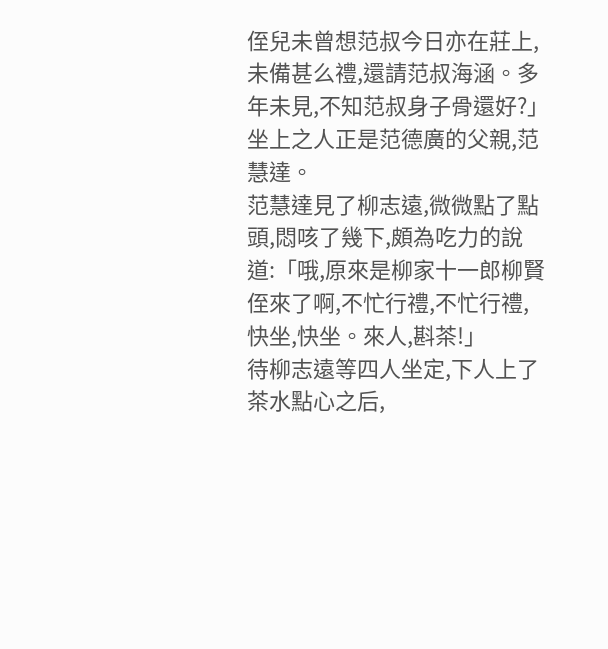侄兒未曾想范叔今日亦在莊上,未備甚么禮,還請范叔海涵。多年未見,不知范叔身子骨還好?」
坐上之人正是范德廣的父親,范慧達。
范慧達見了柳志遠,微微點了點頭,悶咳了幾下,頗為吃力的說道:「哦,原來是柳家十一郎柳賢侄來了啊,不忙行禮,不忙行禮,快坐,快坐。來人,斟茶!」
待柳志遠等四人坐定,下人上了茶水點心之后,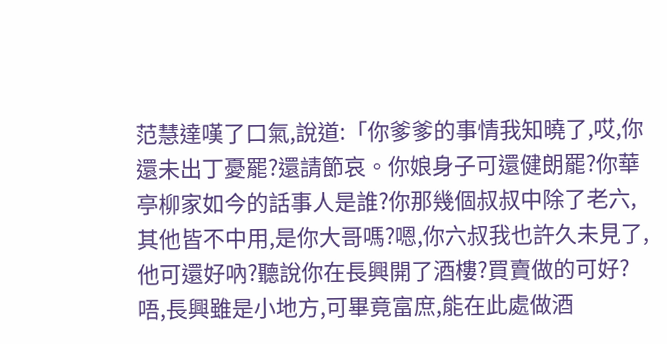范慧達嘆了口氣,說道:「你爹爹的事情我知曉了,哎,你還未出丁憂罷?還請節哀。你娘身子可還健朗罷?你華亭柳家如今的話事人是誰?你那幾個叔叔中除了老六,其他皆不中用,是你大哥嗎?嗯,你六叔我也許久未見了,他可還好吶?聽說你在長興開了酒樓?買賣做的可好?唔,長興雖是小地方,可畢竟富庶,能在此處做酒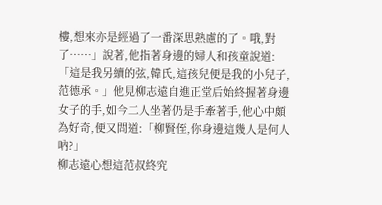樓,想來亦是經過了一番深思熟慮的了。哦,對了……」說著,他指著身邊的婦人和孩童說道:「這是我另續的弦,韓氏,這孩兒便是我的小兒子,范德承。」他見柳志遠自進正堂后始終握著身邊女子的手,如今二人坐著仍是手牽著手,他心中頗為好奇,便又問道:「柳賢侄,你身邊這幾人是何人吶?」
柳志遠心想這范叔終究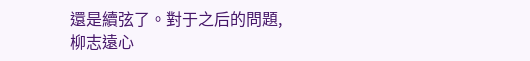還是續弦了。對于之后的問題,柳志遠心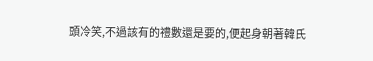頭冷笑,不過該有的禮數還是要的,便起身朝著韓氏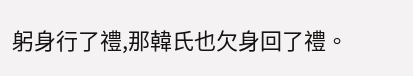躬身行了禮,那韓氏也欠身回了禮。